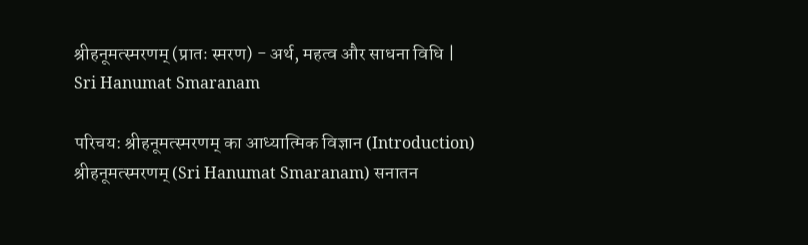श्रीहनूमत्स्मरणम् (प्रातः स्मरण) - अर्थ, महत्व और साधना विधि | Sri Hanumat Smaranam

परिचय: श्रीहनूमत्स्मरणम् का आध्यात्मिक विज्ञान (Introduction)
श्रीहनूमत्स्मरणम् (Sri Hanumat Smaranam) सनातन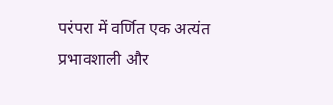परंपरा में वर्णित एक अत्यंत प्रभावशाली और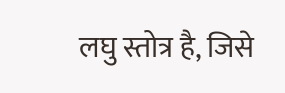लघु स्तोत्र है, जिसे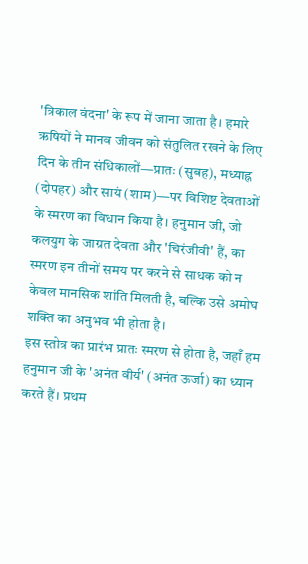'त्रिकाल वंदना' के रूप में जाना जाता है। हमारे ऋषियों ने मानव जीवन को संतुलित रखने के लिए दिन के तीन संधिकालों—प्रातः (सुबह), मध्याह्न (दोपहर) और सायं (शाम)—पर विशिष्ट देवताओं के स्मरण का विधान किया है। हनुमान जी, जो कलयुग के जाग्रत देवता और 'चिरंजीवी' हैं, का स्मरण इन तीनों समय पर करने से साधक को न केवल मानसिक शांति मिलती है, बल्कि उसे अमोघ शक्ति का अनुभव भी होता है।
इस स्तोत्र का प्रारंभ प्रातः स्मरण से होता है, जहाँ हम हनुमान जी के 'अनंत वीर्य' (अनंत ऊर्जा) का ध्यान करते हैं। प्रथम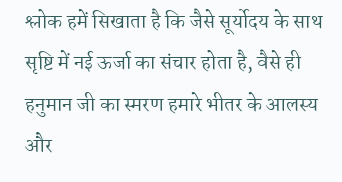श्लोक हमें सिखाता है कि जैसे सूर्योदय के साथ सृष्टि में नई ऊर्जा का संचार होता है, वैसे ही हनुमान जी का स्मरण हमारे भीतर के आलस्य और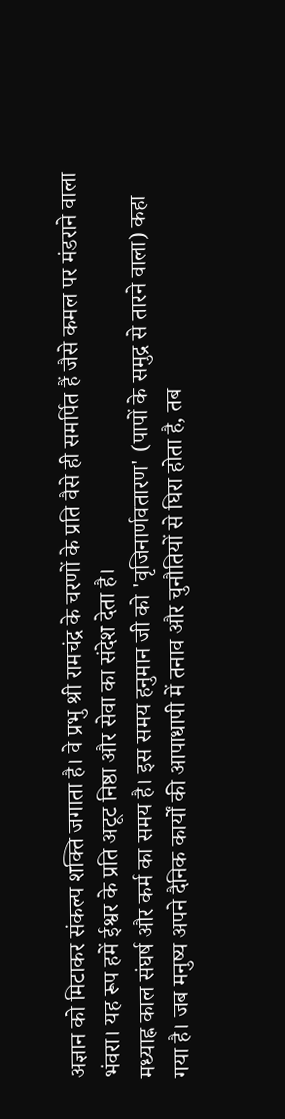अज्ञान को मिटाकर संकल्प शक्ति जगाता है। वे प्रभु श्री रामचंद्र के चरणों के प्रति वैसे ही समर्पित हैं जैसे कमल पर मंडराने वाला भंवरा। यह रूप हमें ईश्वर के प्रति अटूट निष्ठा और सेवा का संदेश देता है।
मध्याह्न काल संघर्ष और कर्म का समय है। इस समय हनुमान जी को 'वृजिनार्णवतारण' (पापों के समुद्र से तारने वाला) कहा गया है। जब मनुष्य अपने दैनिक कार्यों की आपाधापी में तनाव और चुनौतियों से घिरा होता है, तब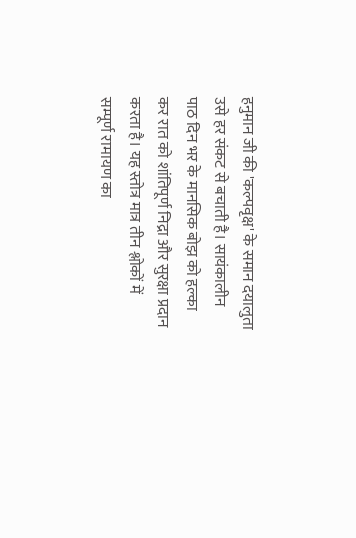हनुमान जी की 'कल्पवृक्ष' के समान दयालुता उसे हर संकट से बचाती है। सायंकालीन पाठ दिन भर के मानसिक बोझ को हल्का कर रात को शांतिपूर्ण निद्रा और सुरक्षा प्रदान करता है। यह स्तोत्र मात्र तीन श्लोकों में सम्पूर्ण रामायण का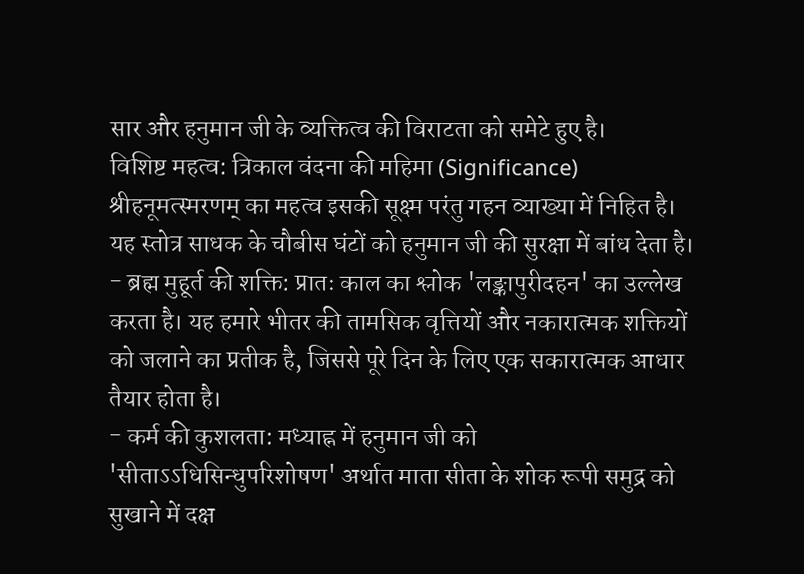सार और हनुमान जी के व्यक्तित्व की विराटता को समेटे हुए है।
विशिष्ट महत्व: त्रिकाल वंदना की महिमा (Significance)
श्रीहनूमत्स्मरणम् का महत्व इसकी सूक्ष्म परंतु गहन व्याख्या में निहित है। यह स्तोत्र साधक के चौबीस घंटों को हनुमान जी की सुरक्षा में बांध देता है।
- ब्रह्म मुहूर्त की शक्ति: प्रातः काल का श्लोक 'लङ्कापुरीदहन' का उल्लेख करता है। यह हमारे भीतर की तामसिक वृत्तियों और नकारात्मक शक्तियों को जलाने का प्रतीक है, जिससे पूरे दिन के लिए एक सकारात्मक आधार तैयार होता है।
- कर्म की कुशलता: मध्याह्न में हनुमान जी को 'सीताऽऽधिसिन्धुपरिशोषण' अर्थात माता सीता के शोक रूपी समुद्र को सुखाने में दक्ष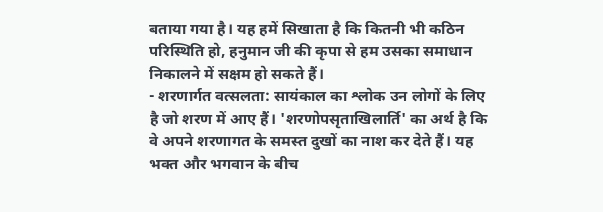बताया गया है। यह हमें सिखाता है कि कितनी भी कठिन परिस्थिति हो, हनुमान जी की कृपा से हम उसका समाधान निकालने में सक्षम हो सकते हैं।
- शरणार्गत वत्सलता: सायंकाल का श्लोक उन लोगों के लिए है जो शरण में आए हैं। 'शरणोपसृताखिलार्ति' का अर्थ है कि वे अपने शरणागत के समस्त दुखों का नाश कर देते हैं। यह भक्त और भगवान के बीच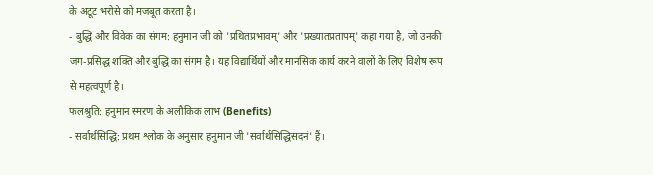के अटूट भरोसे को मजबूत करता है।
- बुद्धि और विवेक का संगम: हनुमान जी को 'प्रथितप्रभावम्' और 'प्रख्यातप्रतापम्' कहा गया है, जो उनकी जग-प्रसिद्ध शक्ति और बुद्धि का संगम है। यह विद्यार्थियों और मानसिक कार्य करने वालों के लिए विशेष रूप से महत्वपूर्ण है।
फलश्रुति: हनुमान स्मरण के अलौकिक लाभ (Benefits)
- सर्वार्थसिद्धि: प्रथम श्लोक के अनुसार हनुमान जी 'सर्वार्थसिद्धिसदनं' हैं।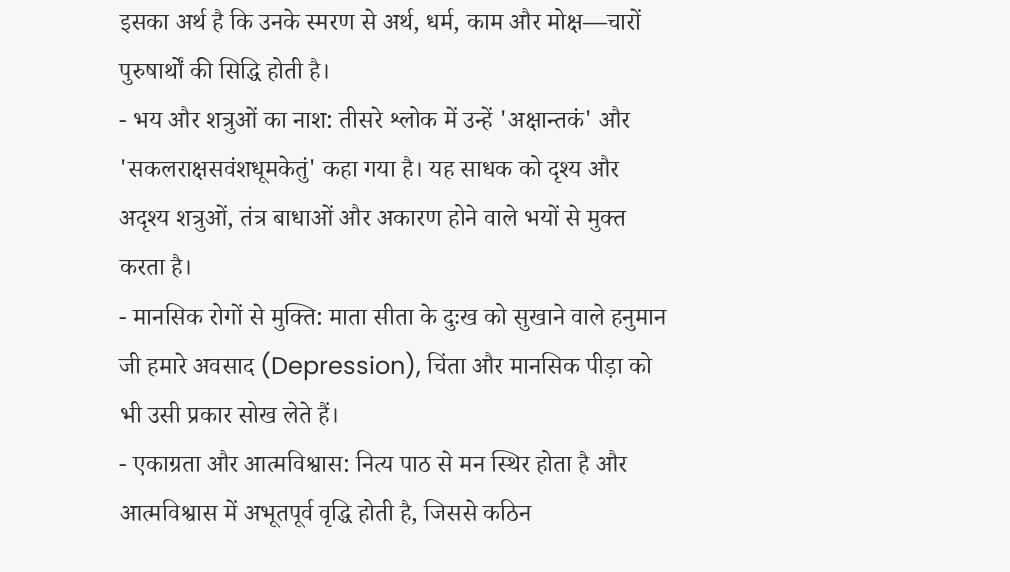इसका अर्थ है कि उनके स्मरण से अर्थ, धर्म, काम और मोक्ष—चारों पुरुषार्थों की सिद्धि होती है।
- भय और शत्रुओं का नाश: तीसरे श्लोक में उन्हें 'अक्षान्तकं' और 'सकलराक्षसवंशधूमकेतुं' कहा गया है। यह साधक को दृश्य और अदृश्य शत्रुओं, तंत्र बाधाओं और अकारण होने वाले भयों से मुक्त करता है।
- मानसिक रोगों से मुक्ति: माता सीता के दुःख को सुखाने वाले हनुमान जी हमारे अवसाद (Depression), चिंता और मानसिक पीड़ा को भी उसी प्रकार सोख लेते हैं।
- एकाग्रता और आत्मविश्वास: नित्य पाठ से मन स्थिर होता है और आत्मविश्वास में अभूतपूर्व वृद्धि होती है, जिससे कठिन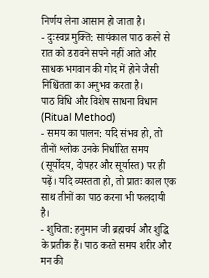निर्णय लेना आसान हो जाता है।
- दुःस्वप्न मुक्ति: सायंकाल पाठ करने से रात को डरावने सपने नहीं आते और साधक भगवान की गोद में होने जैसी निश्चिंतता का अनुभव करता है।
पाठ विधि और विशेष साधना विधान (Ritual Method)
- समय का पालन: यदि संभव हो, तो तीनों श्लोक उनके निर्धारित समय (सूर्योदय, दोपहर और सूर्यास्त) पर ही पढ़ें। यदि व्यस्तता हो, तो प्रातः काल एक साथ तीनों का पाठ करना भी फलदायी है।
- शुचिता: हनुमान जी ब्रह्मचर्य और शुद्धि के प्रतीक हैं। पाठ करते समय शरीर और मन की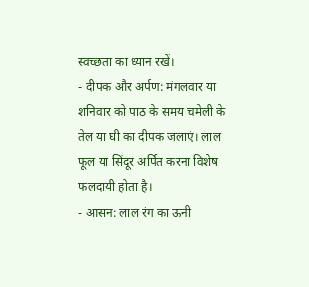स्वच्छता का ध्यान रखें।
- दीपक और अर्पण: मंगलवार या शनिवार को पाठ के समय चमेली के तेल या घी का दीपक जलाएं। लाल फूल या सिंदूर अर्पित करना विशेष फलदायी होता है।
- आसन: लाल रंग का ऊनी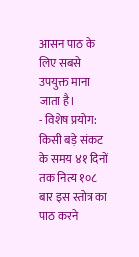आसन पाठ के लिए सबसे उपयुक्त माना जाता है।
- विशेष प्रयोग: किसी बड़े संकट के समय ४१ दिनों तक नित्य १०८ बार इस स्तोत्र का पाठ करने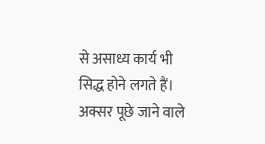से असाध्य कार्य भी सिद्ध होने लगते हैं।
अक्सर पूछे जाने वाले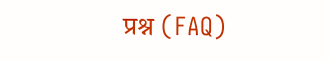प्रश्न (FAQ)